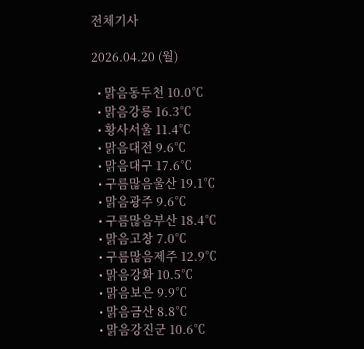전체기사

2026.04.20 (월)

  • 맑음동두천 10.0℃
  • 맑음강릉 16.3℃
  • 황사서울 11.4℃
  • 맑음대전 9.6℃
  • 맑음대구 17.6℃
  • 구름많음울산 19.1℃
  • 맑음광주 9.6℃
  • 구름많음부산 18.4℃
  • 맑음고창 7.0℃
  • 구름많음제주 12.9℃
  • 맑음강화 10.5℃
  • 맑음보은 9.9℃
  • 맑음금산 8.8℃
  • 맑음강진군 10.6℃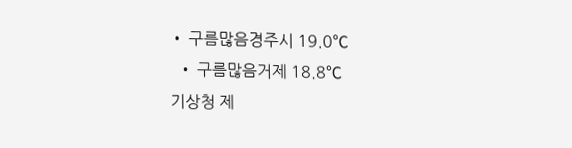• 구름많음경주시 19.0℃
  • 구름많음거제 18.8℃
기상청 제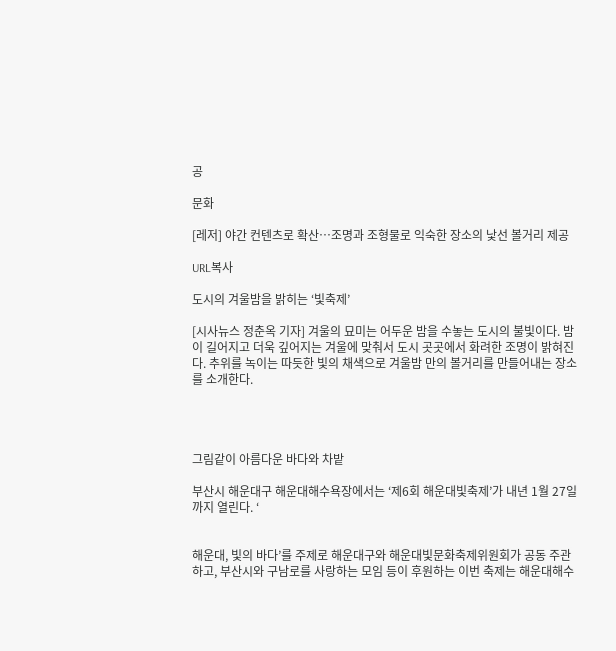공

문화

[레저] 야간 컨텐츠로 확산…조명과 조형물로 익숙한 장소의 낯선 볼거리 제공

URL복사

도시의 겨울밤을 밝히는 ‘빛축제’

[시사뉴스 정춘옥 기자] 겨울의 묘미는 어두운 밤을 수놓는 도시의 불빛이다. 밤이 길어지고 더욱 깊어지는 겨울에 맞춰서 도시 곳곳에서 화려한 조명이 밝혀진다. 추위를 녹이는 따듯한 빛의 채색으로 겨울밤 만의 볼거리를 만들어내는 장소를 소개한다.




그림같이 아름다운 바다와 차밭

부산시 해운대구 해운대해수욕장에서는 ‘제6회 해운대빛축제’가 내년 1월 27일까지 열린다. ‘


해운대, 빛의 바다’를 주제로 해운대구와 해운대빛문화축제위원회가 공동 주관하고, 부산시와 구남로를 사랑하는 모임 등이 후원하는 이번 축제는 해운대해수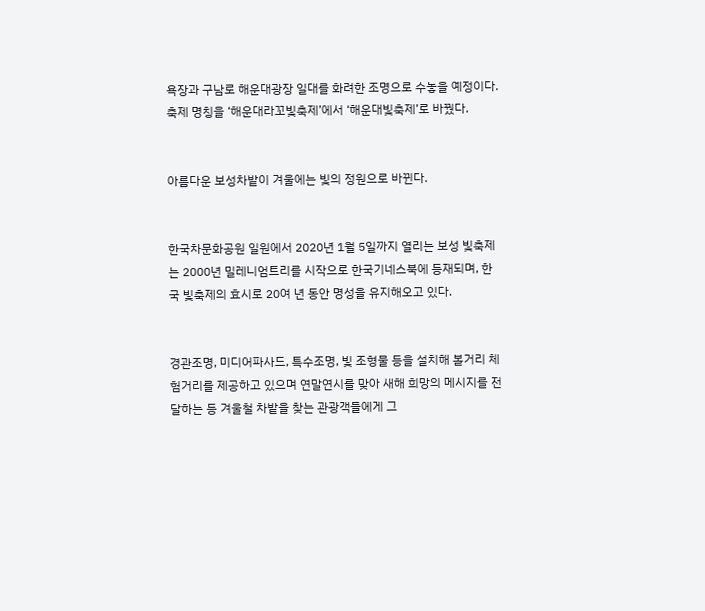욕장과 구남로 해운대광장 일대를 화려한 조명으로 수놓을 예정이다. 축제 명칭을 ‘해운대라꼬빛축제’에서 ‘해운대빛축제’로 바꿨다.


아름다운 보성차밭이 겨울에는 빛의 정원으로 바뀐다.


한국차문화공원 일원에서 2020년 1월 5일까지 열리는 보성 빛축제는 2000년 밀레니엄트리를 시작으로 한국기네스북에 등재되며, 한국 빛축제의 효시로 20여 년 동안 명성을 유지해오고 있다.


경관조명, 미디어파사드, 특수조명, 빛 조형물 등을 설치해 볼거리 체험거리를 제공하고 있으며 연말연시를 맞아 새해 희망의 메시지를 전달하는 등 겨울철 차밭을 찾는 관광객들에게 그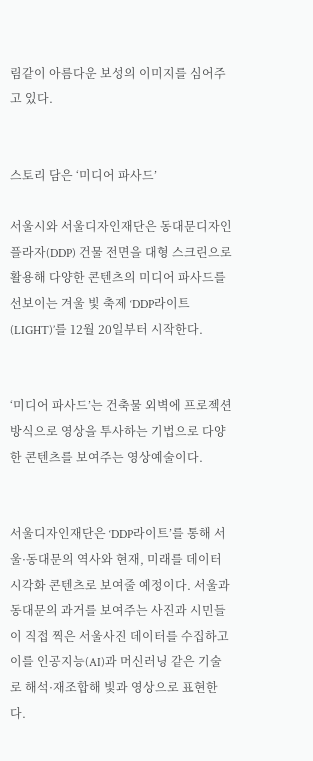림같이 아름다운 보성의 이미지를 심어주고 있다.


스토리 담은 ‘미디어 파사드’

서울시와 서울디자인재단은 동대문디자인플라자(DDP) 건물 전면을 대형 스크린으로 활용해 다양한 콘텐츠의 미디어 파사드를 선보이는 겨울 빛 축제 ‘DDP라이트(LIGHT)’를 12월 20일부터 시작한다.


‘미디어 파사드’는 건축물 외벽에 프로젝션 방식으로 영상을 투사하는 기법으로 다양한 콘텐츠를 보여주는 영상예술이다.


서울디자인재단은 ‘DDP라이트’를 통해 서울·동대문의 역사와 현재, 미래를 데이터 시각화 콘텐츠로 보여줄 예정이다. 서울과 동대문의 과거를 보여주는 사진과 시민들이 직접 찍은 서울사진 데이터를 수집하고 이를 인공지능(AI)과 머신러닝 같은 기술로 해석·재조합해 빛과 영상으로 표현한다.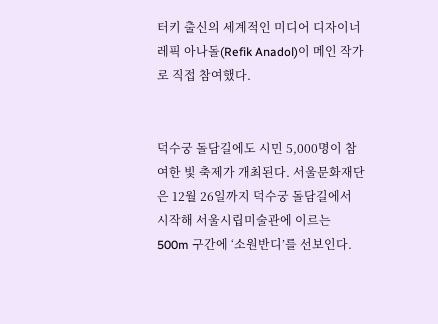터키 출신의 세계적인 미디어 디자이너 레픽 아나돌(Refik Anadol)이 메인 작가로 직접 참여했다.


덕수궁 돌담길에도 시민 5,000명이 참여한 빛 축제가 개최된다. 서울문화재단은 12월 26일까지 덕수궁 돌담길에서 시작해 서울시립미술관에 이르는 500m 구간에 ‘소원반디’를 선보인다.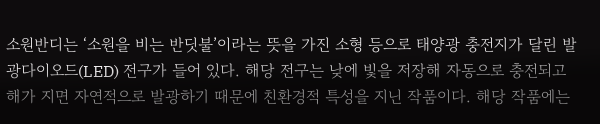소원반디는 ‘소원을 비는 반딧불’이라는 뜻을 가진 소형 등으로 태양광 충전지가 달린 발광다이오드(LED) 전구가 들어 있다. 해당 전구는 낮에 빛을 저장해 자동으로 충전되고 해가 지면 자연적으로 발광하기 때문에 친환경적 특성을 지닌 작품이다. 해당 작품에는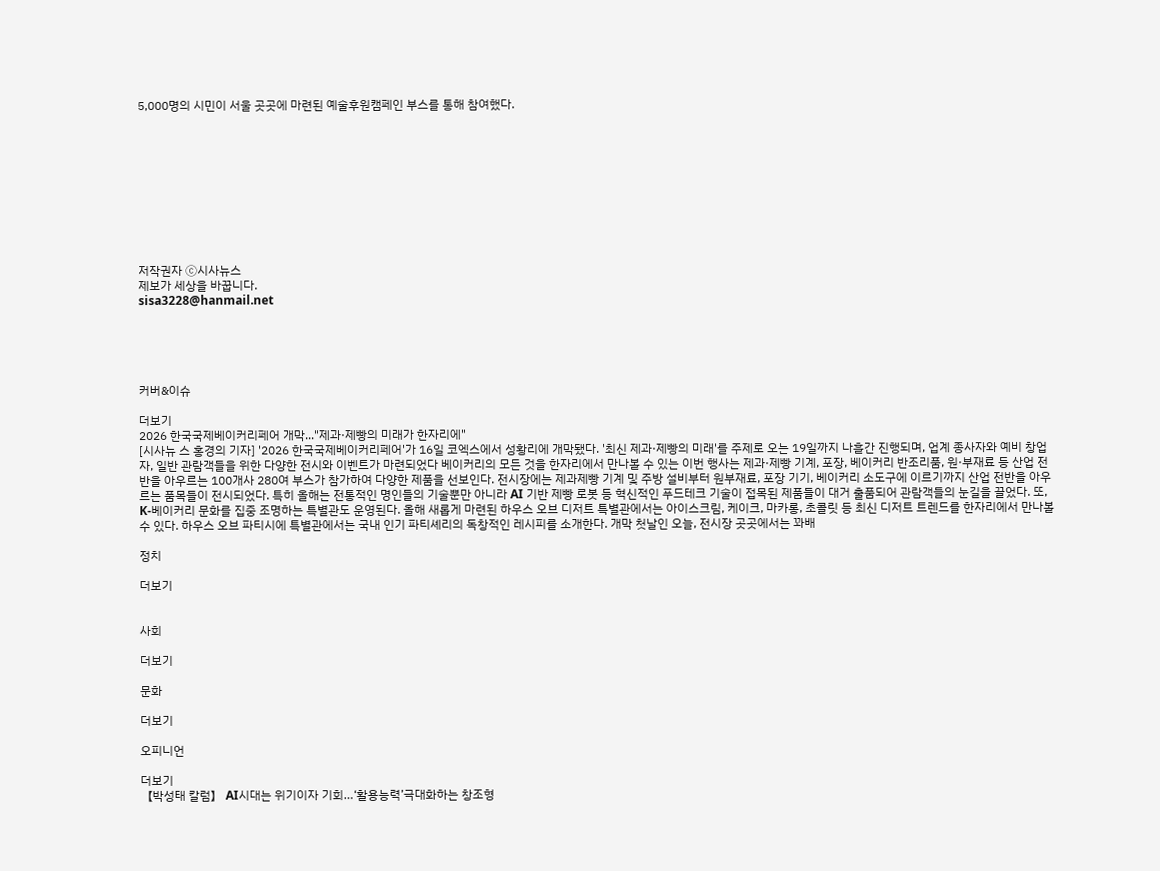5,000명의 시민이 서울 곳곳에 마련된 예술후원캠페인 부스를 통해 참여했다.










저작권자 Ⓒ시사뉴스
제보가 세상을 바꿉니다.
sisa3228@hanmail.net





커버&이슈

더보기
2026 한국국제베이커리페어 개막..."제과·제빵의 미래가 한자리에"
[시사뉴 스 홍경의 기자] '2026 한국국제베이커리페어'가 16일 코엑스에서 성황리에 개막됐다. '최신 제과·제빵의 미래'를 주제로 오는 19일까지 나흘간 진행되며, 업계 종사자와 예비 창업자, 일반 관람객들을 위한 다양한 전시와 이벤트가 마련되었다 베이커리의 모든 것을 한자리에서 만나볼 수 있는 이번 행사는 제과·제빵 기계, 포장, 베이커리 반조리품, 원·부재료 등 산업 전반을 아우르는 100개사 280여 부스가 참가하여 다양한 제품을 선보인다. 전시장에는 제과제빵 기계 및 주방 설비부터 원부재료, 포장 기기, 베이커리 소도구에 이르기까지 산업 전반을 아우르는 품목들이 전시되었다. 특히 올해는 전통적인 명인들의 기술뿐만 아니라 AI 기반 제빵 로봇 등 혁신적인 푸드테크 기술이 접목된 제품들이 대거 출품되어 관람객들의 눈길을 끌었다. 또, K-베이커리 문화를 집중 조명하는 특별관도 운영된다. 올해 새롭게 마련된 하우스 오브 디저트 특별관에서는 아이스크림, 케이크, 마카롱, 초콜릿 등 최신 디저트 트렌드를 한자리에서 만나볼 수 있다. 하우스 오브 파티시에 특별관에서는 국내 인기 파티셰리의 독창적인 레시피를 소개한다. 개막 첫날인 오늘, 전시장 곳곳에서는 꽈배

정치

더보기


사회

더보기

문화

더보기

오피니언

더보기
【박성태 칼럼】 AI시대는 위기이자 기회…‘활용능력’극대화하는 창조형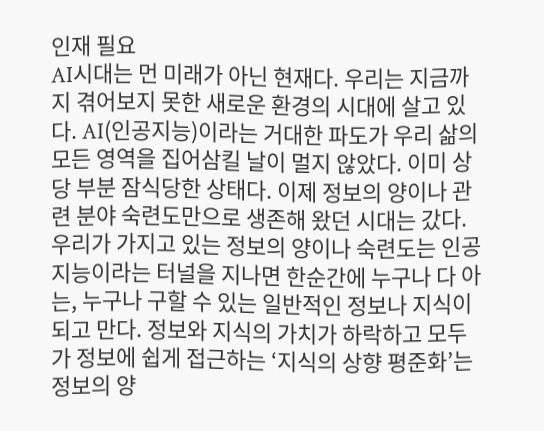인재 필요
AI시대는 먼 미래가 아닌 현재다. 우리는 지금까지 겪어보지 못한 새로운 환경의 시대에 살고 있다. AI(인공지능)이라는 거대한 파도가 우리 삶의 모든 영역을 집어삼킬 날이 멀지 않았다. 이미 상당 부분 잠식당한 상태다. 이제 정보의 양이나 관련 분야 숙련도만으로 생존해 왔던 시대는 갔다. 우리가 가지고 있는 정보의 양이나 숙련도는 인공지능이라는 터널을 지나면 한순간에 누구나 다 아는, 누구나 구할 수 있는 일반적인 정보나 지식이 되고 만다. 정보와 지식의 가치가 하락하고 모두가 정보에 쉽게 접근하는 ‘지식의 상향 평준화’는 정보의 양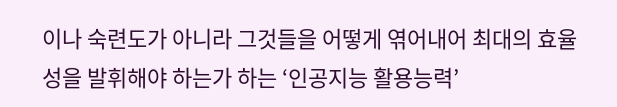이나 숙련도가 아니라 그것들을 어떻게 엮어내어 최대의 효율성을 발휘해야 하는가 하는 ‘인공지능 활용능력’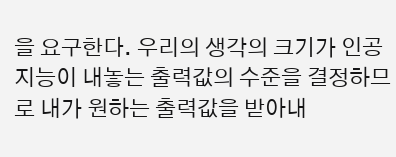을 요구한다. 우리의 생각의 크기가 인공지능이 내놓는 출력값의 수준을 결정하므로 내가 원하는 출력값을 받아내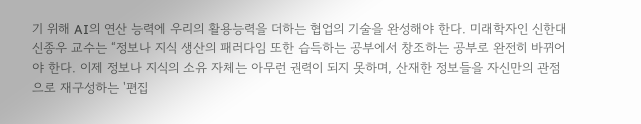기 위해 AI의 연산 능력에 우리의 활용능력을 더하는 협업의 기술을 완성해야 한다. 미래학자인 신한대 신종우 교수는 “정보나 지식 생산의 패러다임 또한 습득하는 공부에서 창조하는 공부로 완전히 바뀌어야 한다. 이제 정보나 지식의 소유 자체는 아무런 권력이 되지 못하며, 산재한 정보들을 자신만의 관점으로 재구성하는 '편집